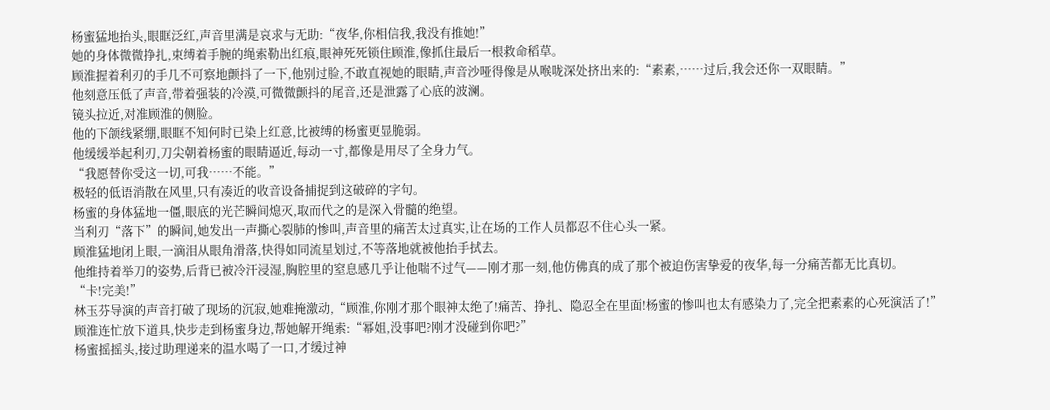杨蜜猛地抬头,眼眶泛红,声音里满是哀求与无助:“夜华,你相信我,我没有推她!”
她的身体微微挣扎,束缚着手腕的绳索勒出红痕,眼神死死锁住顾淮,像抓住最后一根救命稻草。
顾淮握着利刃的手几不可察地颤抖了一下,他别过脸,不敢直视她的眼睛,声音沙哑得像是从喉咙深处挤出来的:“素素,……过后,我会还你一双眼睛。”
他刻意压低了声音,带着强装的冷漠,可微微颤抖的尾音,还是泄露了心底的波澜。
镜头拉近,对准顾淮的侧脸。
他的下颌线紧绷,眼眶不知何时已染上红意,比被缚的杨蜜更显脆弱。
他缓缓举起利刃,刀尖朝着杨蜜的眼睛逼近,每动一寸,都像是用尽了全身力气。
“我愿替你受这一切,可我……不能。”
极轻的低语消散在风里,只有凑近的收音设备捕捉到这破碎的字句。
杨蜜的身体猛地一僵,眼底的光芒瞬间熄灭,取而代之的是深入骨髓的绝望。
当利刃“落下”的瞬间,她发出一声撕心裂肺的惨叫,声音里的痛苦太过真实,让在场的工作人员都忍不住心头一紧。
顾淮猛地闭上眼,一滴泪从眼角滑落,快得如同流星划过,不等落地就被他抬手拭去。
他维持着举刀的姿势,后背已被冷汗浸湿,胸腔里的窒息感几乎让他喘不过气——刚才那一刻,他仿佛真的成了那个被迫伤害挚爱的夜华,每一分痛苦都无比真切。
“卡!完美!”
林玉芬导演的声音打破了现场的沉寂,她难掩激动,“顾淮,你刚才那个眼神太绝了!痛苦、挣扎、隐忍全在里面!杨蜜的惨叫也太有感染力了,完全把素素的心死演活了!”
顾淮连忙放下道具,快步走到杨蜜身边,帮她解开绳索:“幂姐,没事吧?刚才没碰到你吧?”
杨蜜摇摇头,接过助理递来的温水喝了一口,才缓过神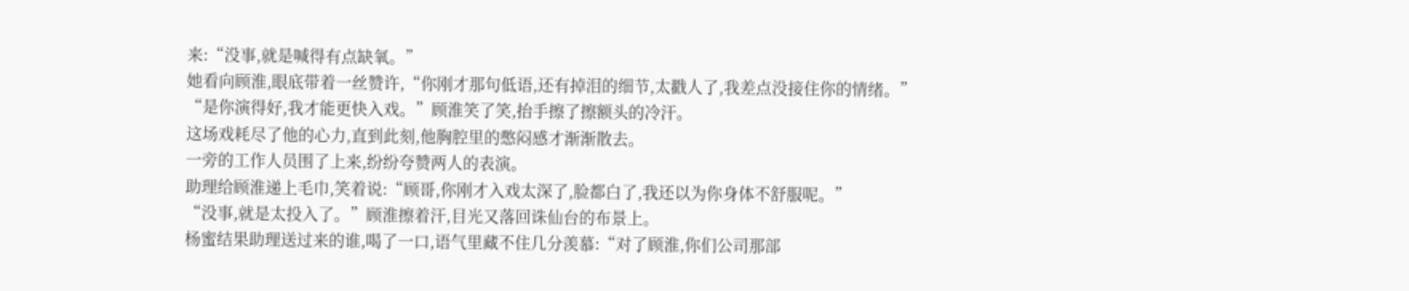来:“没事,就是喊得有点缺氧。”
她看向顾淮,眼底带着一丝赞许,“你刚才那句低语,还有掉泪的细节,太戳人了,我差点没接住你的情绪。”
“是你演得好,我才能更快入戏。”顾淮笑了笑,抬手擦了擦额头的冷汗。
这场戏耗尽了他的心力,直到此刻,他胸腔里的憋闷感才渐渐散去。
一旁的工作人员围了上来,纷纷夸赞两人的表演。
助理给顾淮递上毛巾,笑着说:“顾哥,你刚才入戏太深了,脸都白了,我还以为你身体不舒服呢。”
“没事,就是太投入了。”顾淮擦着汗,目光又落回诛仙台的布景上。
杨蜜结果助理送过来的谁,喝了一口,语气里藏不住几分羡慕:“对了顾淮,你们公司那部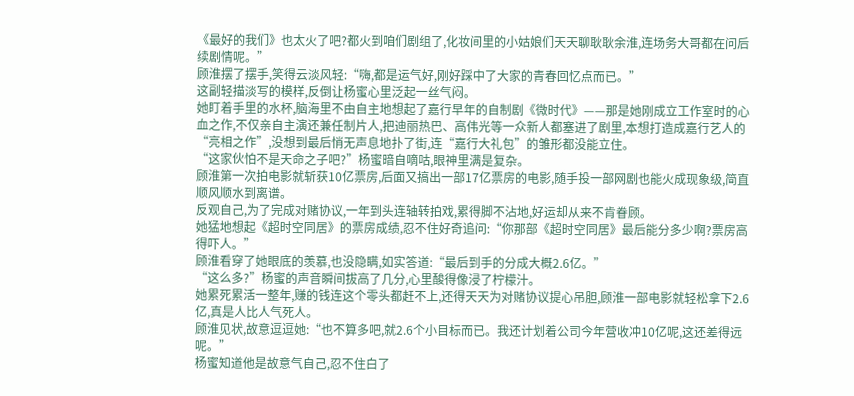《最好的我们》也太火了吧?都火到咱们剧组了,化妆间里的小姑娘们天天聊耿耿余淮,连场务大哥都在问后续剧情呢。”
顾淮摆了摆手,笑得云淡风轻:“嗨,都是运气好,刚好踩中了大家的青春回忆点而已。”
这副轻描淡写的模样,反倒让杨蜜心里泛起一丝气闷。
她盯着手里的水杯,脑海里不由自主地想起了嘉行早年的自制剧《微时代》——那是她刚成立工作室时的心血之作,不仅亲自主演还兼任制片人,把迪丽热巴、高伟光等一众新人都塞进了剧里,本想打造成嘉行艺人的“亮相之作”,没想到最后悄无声息地扑了街,连“嘉行大礼包”的雏形都没能立住。
“这家伙怕不是天命之子吧?”杨蜜暗自嘀咕,眼神里满是复杂。
顾淮第一次拍电影就斩获10亿票房,后面又搞出一部17亿票房的电影,随手投一部网剧也能火成现象级,简直顺风顺水到离谱。
反观自己,为了完成对赌协议,一年到头连轴转拍戏,累得脚不沾地,好运却从来不肯眷顾。
她猛地想起《超时空同居》的票房成绩,忍不住好奇追问:“你那部《超时空同居》最后能分多少啊?票房高得吓人。”
顾淮看穿了她眼底的羡慕,也没隐瞒,如实答道:“最后到手的分成大概2.6亿。”
“这么多?”杨蜜的声音瞬间拔高了几分,心里酸得像浸了柠檬汁。
她累死累活一整年,赚的钱连这个零头都赶不上,还得天天为对赌协议提心吊胆,顾淮一部电影就轻松拿下2.6亿,真是人比人气死人。
顾淮见状,故意逗逗她:“也不算多吧,就2.6个小目标而已。我还计划着公司今年营收冲10亿呢,这还差得远呢。”
杨蜜知道他是故意气自己,忍不住白了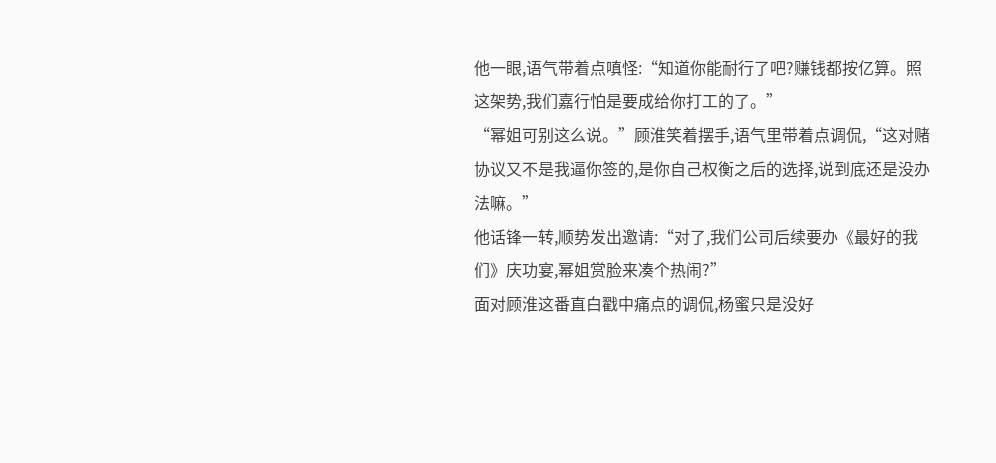他一眼,语气带着点嗔怪:“知道你能耐行了吧?赚钱都按亿算。照这架势,我们嘉行怕是要成给你打工的了。”
“幂姐可别这么说。”顾淮笑着摆手,语气里带着点调侃,“这对赌协议又不是我逼你签的,是你自己权衡之后的选择,说到底还是没办法嘛。”
他话锋一转,顺势发出邀请:“对了,我们公司后续要办《最好的我们》庆功宴,幂姐赏脸来凑个热闹?”
面对顾淮这番直白戳中痛点的调侃,杨蜜只是没好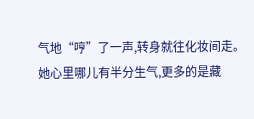气地“哼”了一声,转身就往化妆间走。
她心里哪儿有半分生气,更多的是藏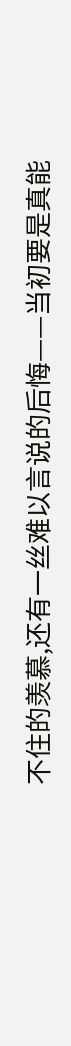不住的羡慕,还有一丝难以言说的后悔——当初要是真能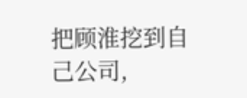把顾淮挖到自己公司,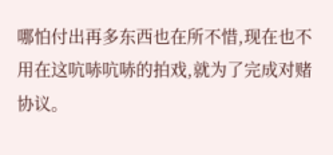哪怕付出再多东西也在所不惜,现在也不用在这吭哧吭哧的拍戏,就为了完成对赌协议。